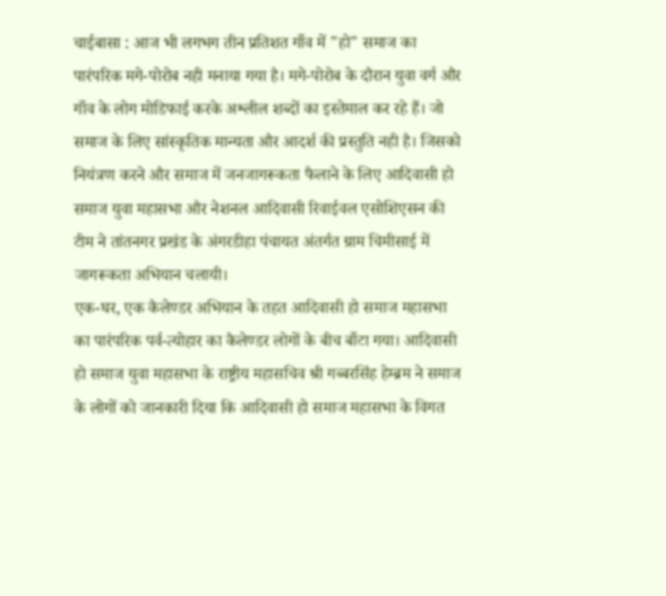चाईबासा : आज भी लगभग तीन प्रतिशत गाँव में "हो" समाज का पारंपरिक मगे-पोरोब नही मनाया गया है। मगे-पोरोब के दौरान युवा वर्ग और गाँव के लोग मोडिफाई करके अश्लील शब्दों का इस्तेमाल कर रहे हैं। जो समाज के लिए सांस्कृतिक मान्यता और आदर्श की प्रस्तुति नही है। जिसको नियंत्रण करने और समाज में जनजागरूकता फैलाने के लिए आदिवासी हो समाज युवा महासभा और नेशनल आदिवासी रिवाईवल एसोशिएसन की टीम ने तांतनगर प्रखंड के अंगरडीहा पंचायत अंतर्गत ग्राम चिमीसाई में जागरूकता अभियान चलायी।
एक-घर, एक कैलेण्डर अभियान के तहत आदिवासी हो समाज महासभा का पारंपरिक पर्व-त्योहार का कैलेण्डर लोगों के बीच बाँटा गया। आदिवासी हो समाज युवा महासभा के राष्ट्रीय महासचिव श्री गब्बरसिंह हेम्ब्रम ने समाज के लोगों को जानकारी दिया कि आदिवासी हो समाज महासभा के विगत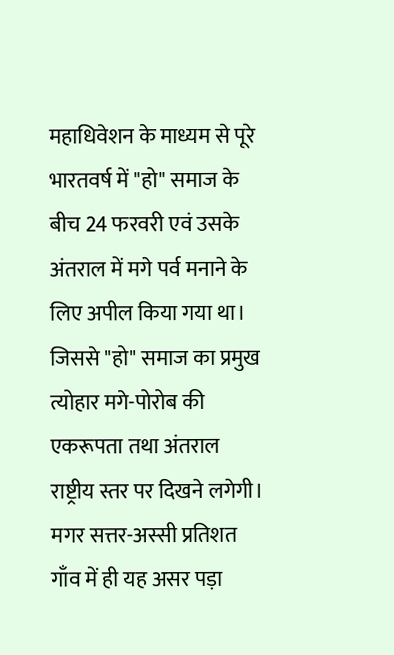महाधिवेशन के माध्यम से पूरे भारतवर्ष में "हो" समाज के बीच 24 फरवरी एवं उसके अंतराल में मगे पर्व मनाने के लिए अपील किया गया था। जिससे "हो" समाज का प्रमुख त्योहार मगे-पोरोब की एकरूपता तथा अंतराल राष्ट्रीय स्तर पर दिखने लगेगी। मगर सत्तर-अस्सी प्रतिशत गाँव में ही यह असर पड़ा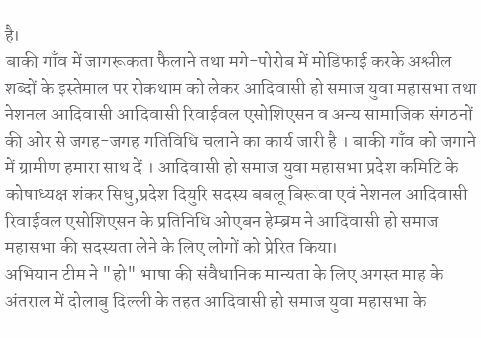है।
बाकी गाँव में जागरूकता फैलाने तथा मगे-पोरोब में मोडिफाई करके अश्लील शब्दों के इस्तेमाल पर रोकथाम को लेकर आदिवासी हो समाज युवा महासभा तथा नेशनल आदिवासी आदिवासी रिवाईवल एसोशिएसन व अन्य सामाजिक संगठनों की ओर से जगह-जगह गतिविधि चलाने का कार्य जारी है । बाकी गाँव को जगाने में ग्रामीण हमारा साथ दें । आदिवासी हो समाज युवा महासभा प्रदेश कमिटि के कोषाध्यक्ष शंकर सिधु,प्रदेश दियुरि सदस्य बबलू बिरूवा एवं नेशनल आदिवासी रिवाईवल एसोशिएसन के प्रतिनिधि ओएबन हेम्ब्रम ने आदिवासी हो समाज महासभा की सदस्यता लेने के लिए लोगों को प्रेरित किया।
अभियान टीम ने "हो" भाषा की संवैधानिक मान्यता के लिए अगस्त माह के अंतराल में दोलाबु दिल्ली के तहत आदिवासी हो समाज युवा महासभा के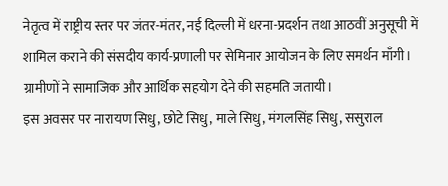नेतृत्व में राष्ट्रीय स्तर पर जंतर-मंतर, नई दिल्ली में धरना-प्रदर्शन तथा आठवीं अनुसूची में शामिल कराने की संसदीय कार्य-प्रणाली पर सेमिनार आयोजन के लिए समर्थन माँगी। ग्रामीणों ने सामाजिक और आर्थिक सहयोग देने की सहमति जतायी।
इस अवसर पर नारायण सिधु, छोटे सिधु, माले सिधु, मंगलसिंह सिधु, ससुराल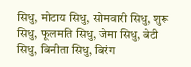सिधु, मोटाय सिधु, सोमवारी सिधु, शुरू सिधु, फूलमति सिधु, जेमा सिधु, बेटी सिधु, बिनीता सिधु, बिरंग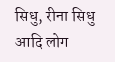सिधु, रीना सिधु आदि लोग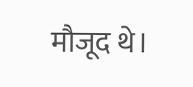मौजूद थे।